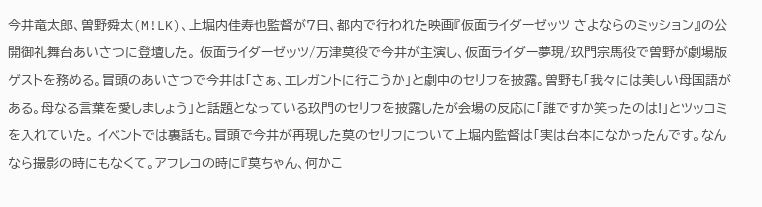今井竜太郎、曽野舜太(M!LK)、上堀内佳寿也監督が7日、都内で行われた映画『仮面ライダーゼッツ さよならのミッション』の公開御礼舞台あいさつに登壇した。 仮面ライダーゼッツ/万津莫役で今井が主演し、仮面ライダー夢現/玖門宗馬役で曽野が劇場版ゲストを務める。冒頭のあいさつで今井は「さぁ、エレガントに行こうか」と劇中のセリフを披露。曽野も「我々には美しい母国語がある。母なる言葉を愛しましょう」と話題となっている玖門のセリフを披露したが会場の反応に「誰ですか笑ったのは!」とツッコミを入れていた。 イベントでは裏話も。冒頭で今井が再現した莫のセリフについて上堀内監督は「実は台本になかったんです。なんなら撮影の時にもなくて。アフレコの時に『莫ちゃん、何かこ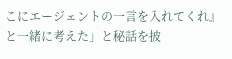こにエージェントの一言を入れてくれ』と一緒に考えた」と秘話を披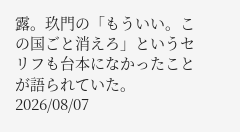露。玖門の「もういい。この国ごと消えろ」というセリフも台本になかったことが語られていた。
2026/08/07